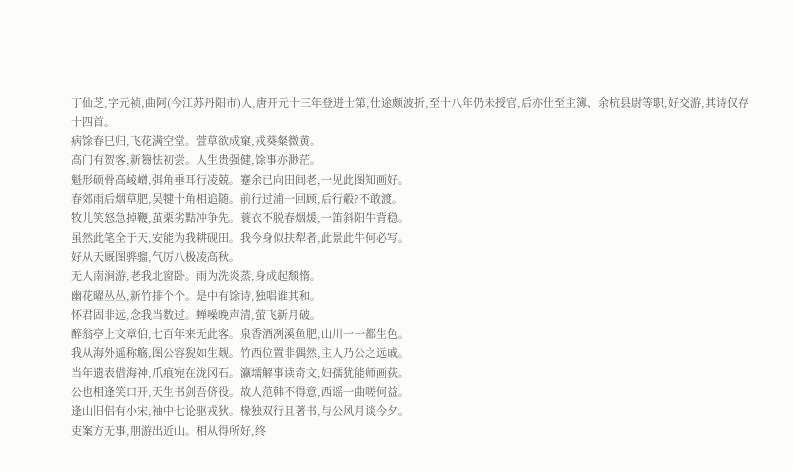丁仙芝,字元祯,曲阿(今江苏丹阳市)人,唐开元十三年登进士第,仕途颇波折,至十八年仍未授官,后亦仕至主簿、余杭县尉等职,好交游,其诗仅存十四首。
病馀春巳归,飞花满空堂。萱草欲成窠,戎葵粲微黄。
高门有贺客,新篘怯初尝。人生贵强健,馀事亦渺茫。
魁形硕骨高崚嶒,弭角垂耳行凌兢。蹇余已向田间老,一见此图知画好。
春郊雨后烟草肥,吴犍十角相追随。前行过浦一回顾,后行觳?不敢渡。
牧儿笑怒急掉鞭,茧栗劣黠冲争先。蓑衣不脱春烟煖,一笛斜阳牛背稳。
虽然此笔全于天,安能为我耕砚田。我今身似扶犁者,此景此牛何必写。
好从天厩图骅骝,气厉八极凌高秋。
无人南涧游,老我北窗卧。雨为洗炎蒸,身成起颓惰。
幽花曜丛丛,新竹排个个。是中有馀诗,独唱谁其和。
怀君固非远,念我当数过。蝉噪晚声清,萤飞新月破。
醉翁亭上文章伯,七百年来无此客。泉香酒冽溪鱼肥,山川一一都生色。
我从海外遥称觞,图公容猊如生觌。竹西位置非偶然,主人乃公之远戚。
当年遗表借海神,爪痕宛在泷冈石。瀛壖解事读奇文,妇孺犹能师画荻。
公也相逢笑口开,天生书剑吾侪役。故人范韩不得意,西谣一曲嗟何益。
逢山旧侣有小宋,袖中七论驱戎狄。椽独双行且著书,与公风月谈今夕。
吏案方无事,朋游出近山。相从得所好,终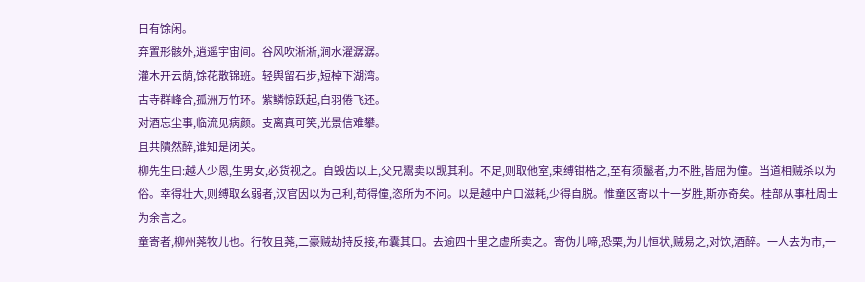日有馀闲。
弃置形骸外,逍遥宇宙间。谷风吹淅淅,涧水濯潺潺。
灌木开云荫,馀花散锦班。轻舆留石步,短棹下湖湾。
古寺群峰合,孤洲万竹环。紫鳞惊跃起,白羽倦飞还。
对酒忘尘事,临流见病颜。支离真可笑,光景信难攀。
且共隤然醉,谁知是闭关。
柳先生曰:越人少恩,生男女,必货视之。自毁齿以上,父兄鬻卖以觊其利。不足,则取他室,束缚钳梏之,至有须鬣者,力不胜,皆屈为僮。当道相贼杀以为俗。幸得壮大,则缚取幺弱者,汉官因以为己利,苟得僮,恣所为不问。以是越中户口滋耗,少得自脱。惟童区寄以十一岁胜,斯亦奇矣。桂部从事杜周士为余言之。
童寄者,柳州荛牧儿也。行牧且荛,二豪贼劫持反接,布囊其口。去逾四十里之虚所卖之。寄伪儿啼,恐栗,为儿恒状,贼易之,对饮,酒醉。一人去为市,一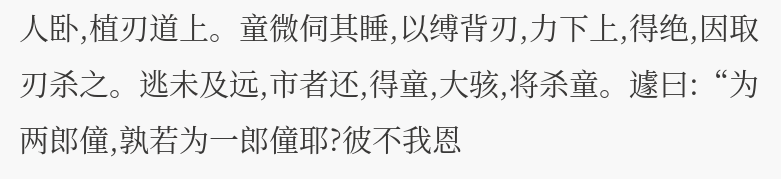人卧,植刃道上。童微伺其睡,以缚背刃,力下上,得绝,因取刃杀之。逃未及远,市者还,得童,大骇,将杀童。遽曰:“为两郎僮,孰若为一郎僮耶?彼不我恩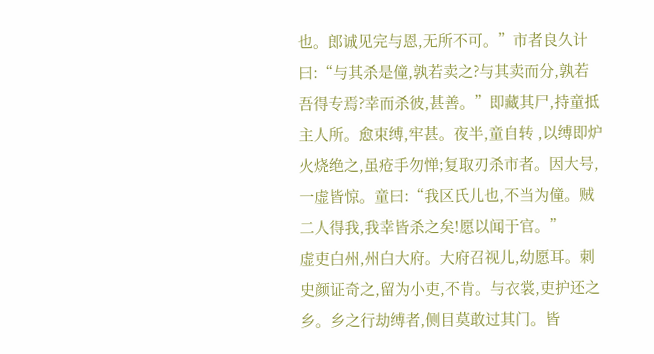也。郎诚见完与恩,无所不可。”市者良久计曰:“与其杀是僮,孰若卖之?与其卖而分,孰若吾得专焉?幸而杀彼,甚善。”即藏其尸,持童抵主人所。愈束缚,牢甚。夜半,童自转 ,以缚即炉火烧绝之,虽疮手勿惮;复取刃杀市者。因大号,一虚皆惊。童曰:“我区氏儿也,不当为僮。贼二人得我,我幸皆杀之矣!愿以闻于官。”
虚吏白州,州白大府。大府召视儿,幼愿耳。刺史颜证奇之,留为小吏,不肯。与衣裳,吏护还之乡。乡之行劫缚者,侧目莫敢过其门。皆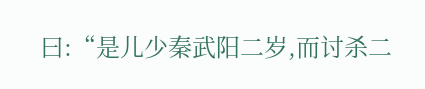曰:“是儿少秦武阳二岁,而讨杀二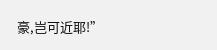豪,岂可近耶!”